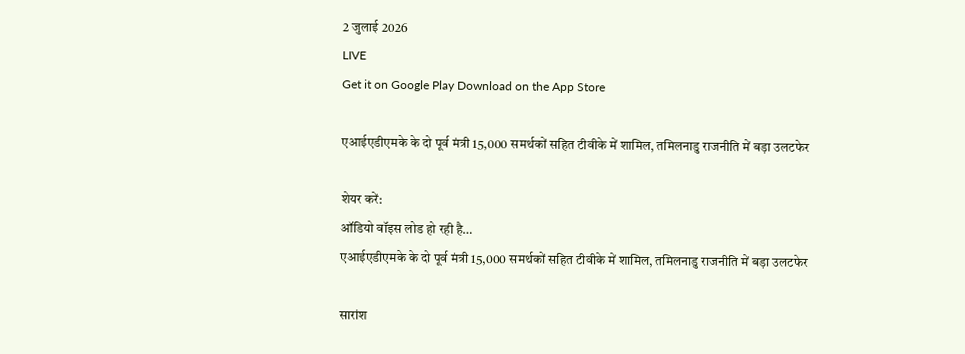2 जुलाई 2026
LIVE
Get it on Google Play Download on the App Store

एआईएडीएमके के दो पूर्व मंत्री 15,000 समर्थकों सहित टीवीके में शामिल, तमिलनाडु राजनीति में बड़ा उलटफेर

शेयर करें:
ऑडियो वॉइस लोड हो रही है…
एआईएडीएमके के दो पूर्व मंत्री 15,000 समर्थकों सहित टीवीके में शामिल, तमिलनाडु राजनीति में बड़ा उलटफेर

सारांश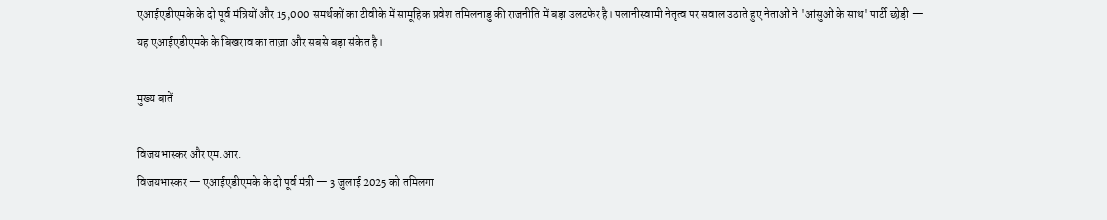एआईएडीएमके के दो पूर्व मंत्रियों और 15,000 समर्थकों का टीवीके में सामूहिक प्रवेश तमिलनाडु की राजनीति में बड़ा उलटफेर है। पलानीस्वामी नेतृत्व पर सवाल उठाते हुए नेताओं ने 'आंसुओं के साथ' पार्टी छोड़ी — यह एआईएडीएमके के बिखराव का ताज़ा और सबसे बड़ा संकेत है।

मुख्य बातें

विजयभास्कर और एम.आर.
विजयभास्कर — एआईएडीएमके के दो पूर्व मंत्री — 3 जुलाई 2025 को तमिलगा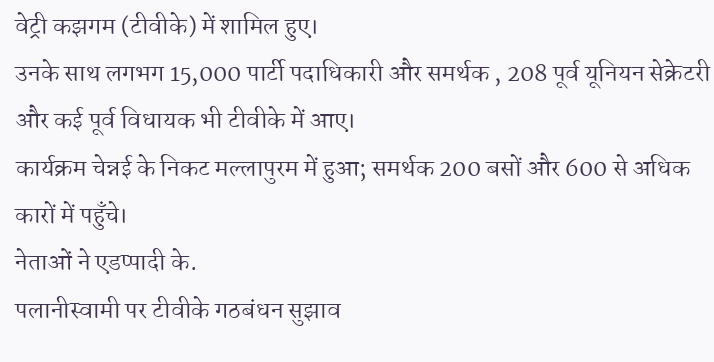वेट्री कझगम (टीवीके) में शामिल हुए।
उनके साथ लगभग 15,000 पार्टी पदाधिकारी और समर्थक , 208 पूर्व यूनियन सेक्रेटरी और कई पूर्व विधायक भी टीवीके में आए।
कार्यक्रम चेन्नई के निकट मल्लापुरम में हुआ; समर्थक 200 बसों और 600 से अधिक कारों में पहुँचे।
नेताओं ने एडप्पादी के.
पलानीस्वामी पर टीवीके गठबंधन सुझाव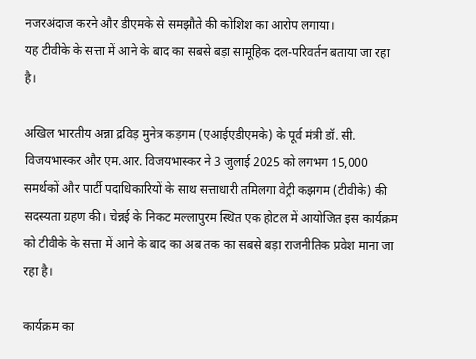नजरअंदाज करने और डीएमके से समझौते की कोशिश का आरोप लगाया।
यह टीवीके के सत्ता में आने के बाद का सबसे बड़ा सामूहिक दल-परिवर्तन बताया जा रहा है।

अखिल भारतीय अन्ना द्रविड़ मुनेत्र कड़गम (एआईएडीएमके) के पूर्व मंत्री डॉ. सी. विजयभास्कर और एम.आर. विजयभास्कर ने 3 जुलाई 2025 को लगभग 15,000 समर्थकों और पार्टी पदाधिकारियों के साथ सत्ताधारी तमिलगा वेट्री कझगम (टीवीके) की सदस्यता ग्रहण की। चेन्नई के निकट मल्लापुरम स्थित एक होटल में आयोजित इस कार्यक्रम को टीवीके के सत्ता में आने के बाद का अब तक का सबसे बड़ा राजनीतिक प्रवेश माना जा रहा है।

कार्यक्रम का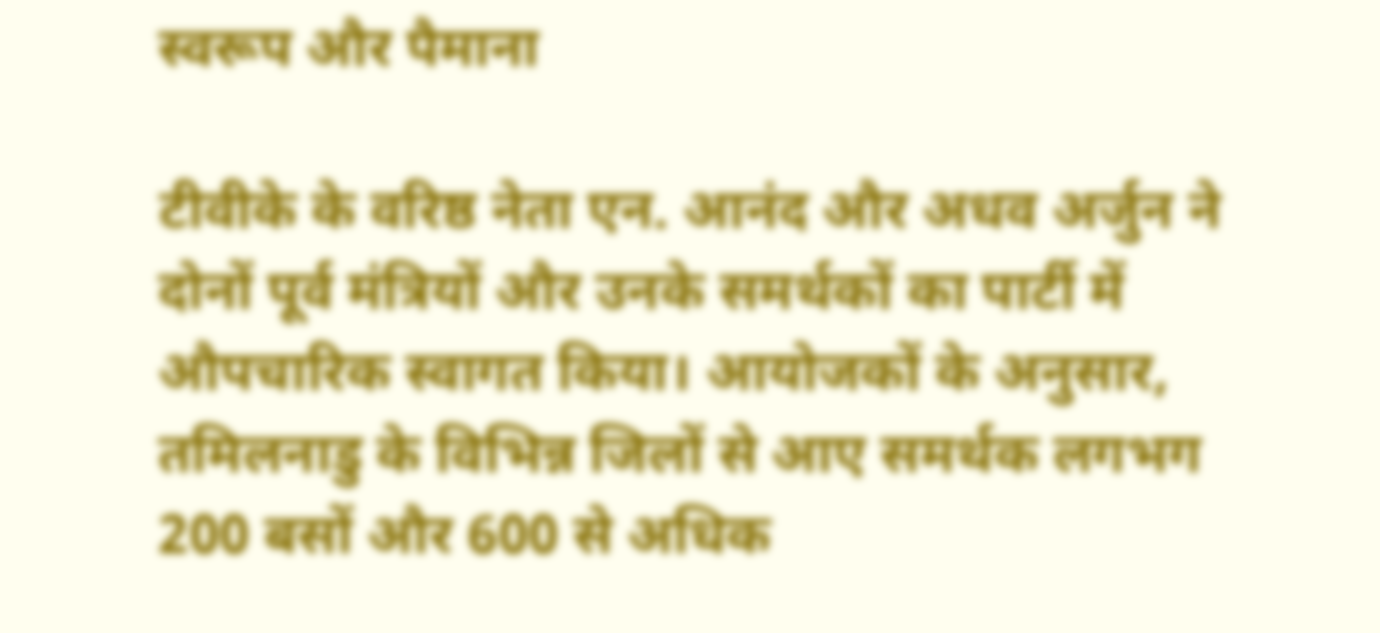स्वरूप और पैमाना

टीवीके के वरिष्ठ नेता एन. आनंद और अधव अर्जुन ने दोनों पूर्व मंत्रियों और उनके समर्थकों का पार्टी में औपचारिक स्वागत किया। आयोजकों के अनुसार, तमिलनाडु के विभिन्न जिलों से आए समर्थक लगभग 200 बसों और 600 से अधिक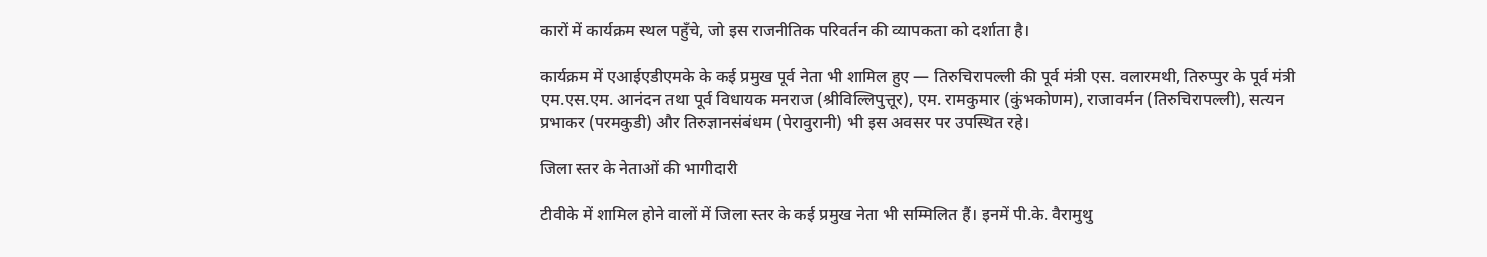कारों में कार्यक्रम स्थल पहुँचे, जो इस राजनीतिक परिवर्तन की व्यापकता को दर्शाता है।

कार्यक्रम में एआईएडीएमके के कई प्रमुख पूर्व नेता भी शामिल हुए — तिरुचिरापल्ली की पूर्व मंत्री एस. वलारमथी, तिरुप्पुर के पूर्व मंत्री एम.एस.एम. आनंदन तथा पूर्व विधायक मनराज (श्रीविल्लिपुत्तूर), एम. रामकुमार (कुंभकोणम), राजावर्मन (तिरुचिरापल्ली), सत्यन प्रभाकर (परमकुडी) और तिरुज्ञानसंबंधम (पेरावुरानी) भी इस अवसर पर उपस्थित रहे।

जिला स्तर के नेताओं की भागीदारी

टीवीके में शामिल होने वालों में जिला स्तर के कई प्रमुख नेता भी सम्मिलित हैं। इनमें पी.के. वैरामुथु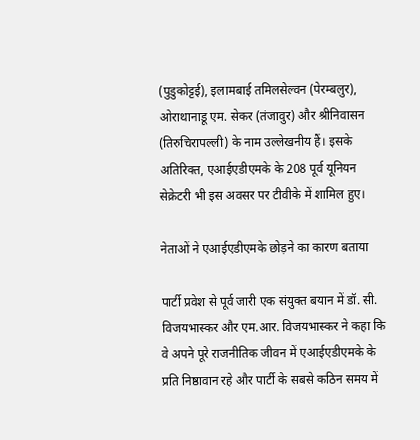(पुडुकोट्टई), इलामबाई तमिलसेल्वन (पेरम्बलुर), ओराथानाडू एम. सेकर (तंजावुर) और श्रीनिवासन (तिरुचिरापल्ली) के नाम उल्लेखनीय हैं। इसके अतिरिक्त, एआईएडीएमके के 208 पूर्व यूनियन सेक्रेटरी भी इस अवसर पर टीवीके में शामिल हुए।

नेताओं ने एआईएडीएमके छोड़ने का कारण बताया

पार्टी प्रवेश से पूर्व जारी एक संयुक्त बयान में डॉ. सी. विजयभास्कर और एम.आर. विजयभास्कर ने कहा कि वे अपने पूरे राजनीतिक जीवन में एआईएडीएमके के प्रति निष्ठावान रहे और पार्टी के सबसे कठिन समय में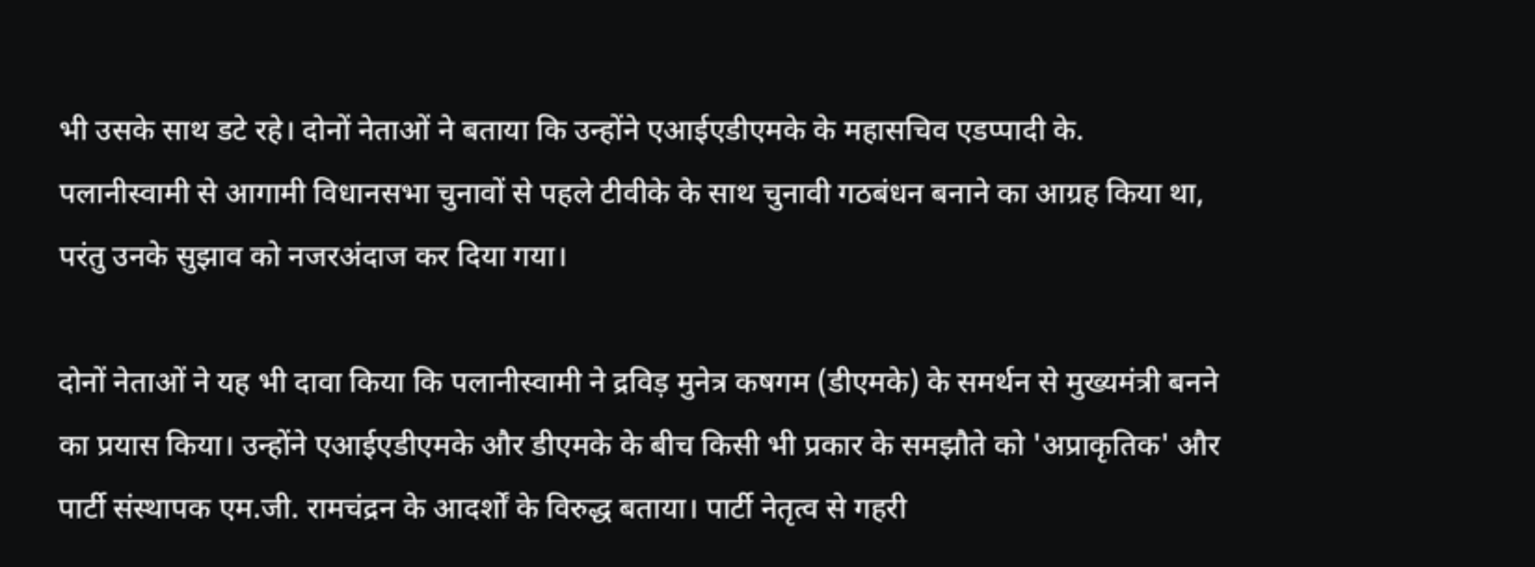भी उसके साथ डटे रहे। दोनों नेताओं ने बताया कि उन्होंने एआईएडीएमके के महासचिव एडप्पादी के. पलानीस्वामी से आगामी विधानसभा चुनावों से पहले टीवीके के साथ चुनावी गठबंधन बनाने का आग्रह किया था, परंतु उनके सुझाव को नजरअंदाज कर दिया गया।

दोनों नेताओं ने यह भी दावा किया कि पलानीस्वामी ने द्रविड़ मुनेत्र कषगम (डीएमके) के समर्थन से मुख्यमंत्री बनने का प्रयास किया। उन्होंने एआईएडीएमके और डीएमके के बीच किसी भी प्रकार के समझौते को 'अप्राकृतिक' और पार्टी संस्थापक एम.जी. रामचंद्रन के आदर्शों के विरुद्ध बताया। पार्टी नेतृत्व से गहरी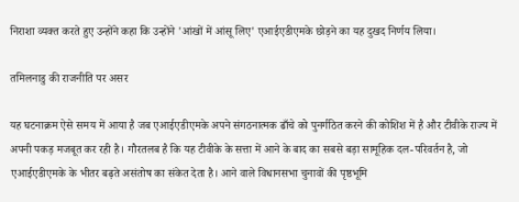निराशा व्यक्त करते हुए उन्होंने कहा कि उन्होंने 'आंखों में आंसू लिए' एआईएडीएमके छोड़ने का यह दुखद निर्णय लिया।

तमिलनाडु की राजनीति पर असर

यह घटनाक्रम ऐसे समय में आया है जब एआईएडीएमके अपने संगठनात्मक ढाँचे को पुनर्गठित करने की कोशिश में है और टीवीके राज्य में अपनी पकड़ मजबूत कर रही है। गौरतलब है कि यह टीवीके के सत्ता में आने के बाद का सबसे बड़ा सामूहिक दल-परिवर्तन है, जो एआईएडीएमके के भीतर बढ़ते असंतोष का संकेत देता है। आने वाले विधानसभा चुनावों की पृष्ठभूमि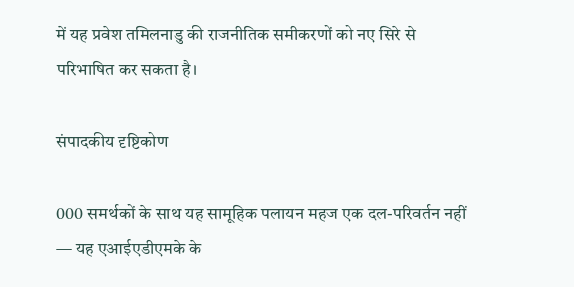में यह प्रवेश तमिलनाडु की राजनीतिक समीकरणों को नए सिरे से परिभाषित कर सकता है।

संपादकीय दृष्टिकोण

000 समर्थकों के साथ यह सामूहिक पलायन महज एक दल-परिवर्तन नहीं — यह एआईएडीएमके के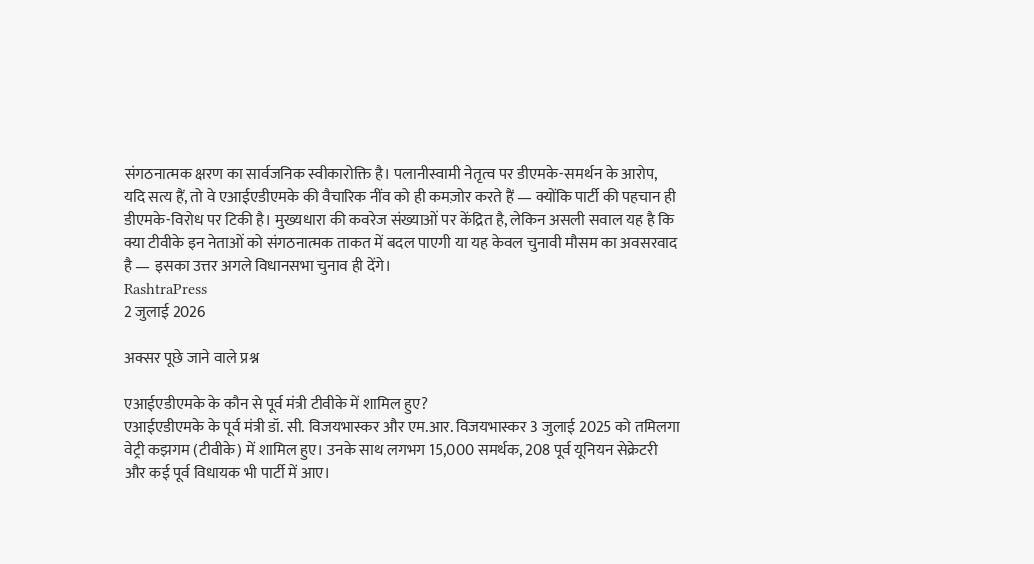संगठनात्मक क्षरण का सार्वजनिक स्वीकारोक्ति है। पलानीस्वामी नेतृत्व पर डीएमके-समर्थन के आरोप, यदि सत्य हैं, तो वे एआईएडीएमके की वैचारिक नींव को ही कमज़ोर करते हैं — क्योंकि पार्टी की पहचान ही डीएमके-विरोध पर टिकी है। मुख्यधारा की कवरेज संख्याओं पर केंद्रित है, लेकिन असली सवाल यह है कि क्या टीवीके इन नेताओं को संगठनात्मक ताकत में बदल पाएगी या यह केवल चुनावी मौसम का अवसरवाद है — इसका उत्तर अगले विधानसभा चुनाव ही देंगे।
RashtraPress
2 जुलाई 2026

अक्सर पूछे जाने वाले प्रश्न

एआईएडीएमके के कौन से पूर्व मंत्री टीवीके में शामिल हुए?
एआईएडीएमके के पूर्व मंत्री डॉ. सी. विजयभास्कर और एम.आर. विजयभास्कर 3 जुलाई 2025 को तमिलगा वेट्री कझगम (टीवीके) में शामिल हुए। उनके साथ लगभग 15,000 समर्थक, 208 पूर्व यूनियन सेक्रेटरी और कई पूर्व विधायक भी पार्टी में आए।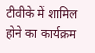टीवीके में शामिल होने का कार्यक्रम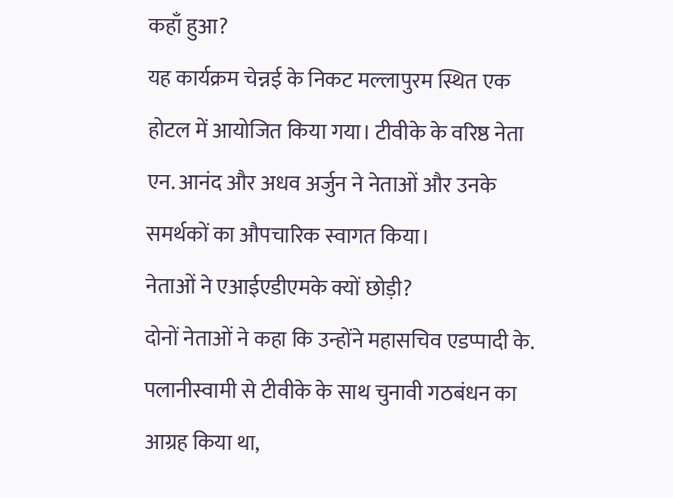कहाँ हुआ?
यह कार्यक्रम चेन्नई के निकट मल्लापुरम स्थित एक होटल में आयोजित किया गया। टीवीके के वरिष्ठ नेता एन. आनंद और अधव अर्जुन ने नेताओं और उनके समर्थकों का औपचारिक स्वागत किया।
नेताओं ने एआईएडीएमके क्यों छोड़ी?
दोनों नेताओं ने कहा कि उन्होंने महासचिव एडप्पादी के. पलानीस्वामी से टीवीके के साथ चुनावी गठबंधन का आग्रह किया था,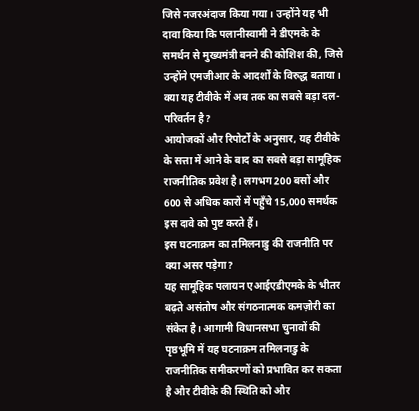जिसे नजरअंदाज किया गया। उन्होंने यह भी दावा किया कि पलानीस्वामी ने डीएमके के समर्थन से मुख्यमंत्री बनने की कोशिश की, जिसे उन्होंने एमजीआर के आदर्शों के विरुद्ध बताया।
क्या यह टीवीके में अब तक का सबसे बड़ा दल-परिवर्तन है?
आयोजकों और रिपोर्टों के अनुसार, यह टीवीके के सत्ता में आने के बाद का सबसे बड़ा सामूहिक राजनीतिक प्रवेश है। लगभग 200 बसों और 600 से अधिक कारों में पहुँचे 15,000 समर्थक इस दावे को पुष्ट करते हैं।
इस घटनाक्रम का तमिलनाडु की राजनीति पर क्या असर पड़ेगा?
यह सामूहिक पलायन एआईएडीएमके के भीतर बढ़ते असंतोष और संगठनात्मक कमज़ोरी का संकेत है। आगामी विधानसभा चुनावों की पृष्ठभूमि में यह घटनाक्रम तमिलनाडु के राजनीतिक समीकरणों को प्रभावित कर सकता है और टीवीके की स्थिति को और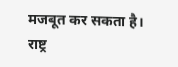मजबूत कर सकता है।
राष्ट्र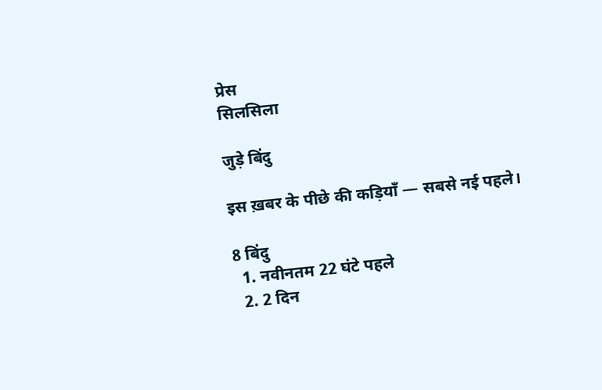प्रेस
सिलसिला

जुड़े बिंदु

इस ख़बर के पीछे की कड़ियाँ — सबसे नई पहले।

8 बिंदु
  1. नवीनतम 22 घंटे पहले
  2. 2 दिन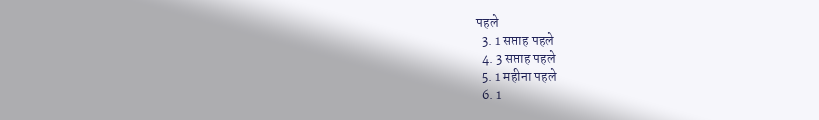पहले
  3. 1 सप्ताह पहले
  4. 3 सप्ताह पहले
  5. 1 महीना पहले
  6. 1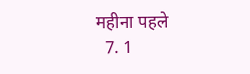महीना पहले
  7. 1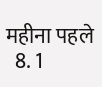महीना पहले
  8. 1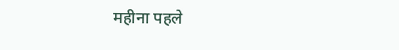महीना पहले